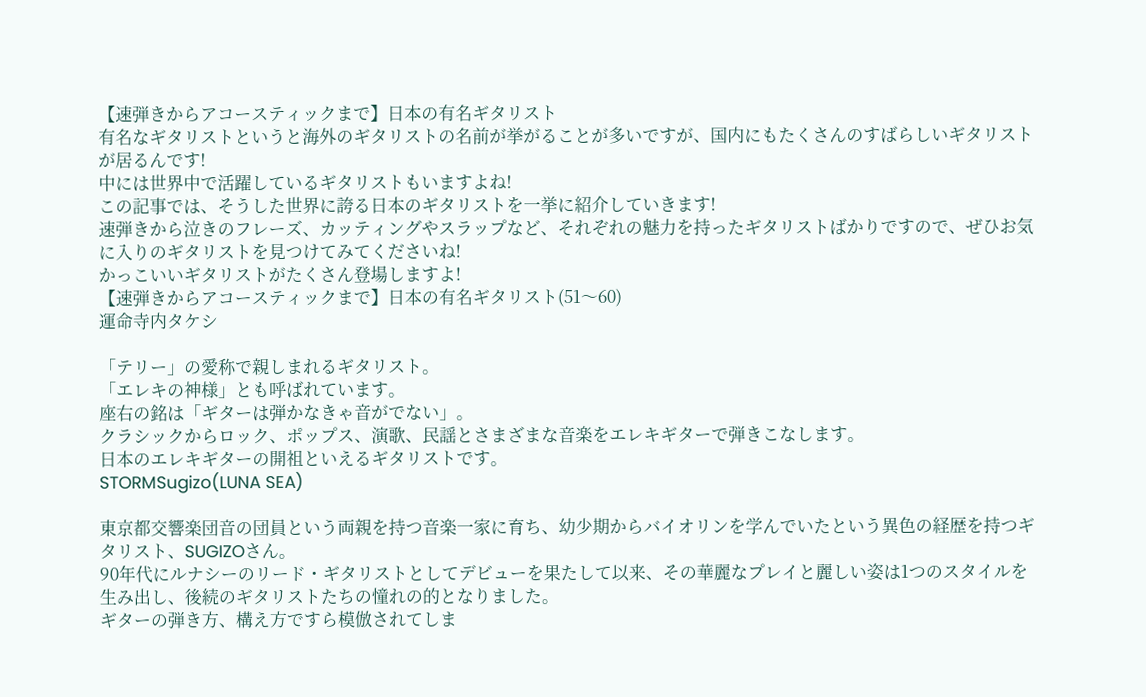【速弾きからアコースティックまで】日本の有名ギタリスト
有名なギタリストというと海外のギタリストの名前が挙がることが多いですが、国内にもたくさんのすばらしいギタリストが居るんです!
中には世界中で活躍しているギタリストもいますよね!
この記事では、そうした世界に誇る日本のギタリストを一挙に紹介していきます!
速弾きから泣きのフレーズ、カッティングやスラップなど、それぞれの魅力を持ったギタリストばかりですので、ぜひお気に入りのギタリストを見つけてみてくださいね!
かっこいいギタリストがたくさん登場しますよ!
【速弾きからアコースティックまで】日本の有名ギタリスト(51〜60)
運命寺内タケシ

「テリー」の愛称で親しまれるギタリスト。
「エレキの神様」とも呼ばれています。
座右の銘は「ギターは弾かなきゃ音がでない」。
クラシックからロック、ポップス、演歌、民謡とさまざまな音楽をエレキギターで弾きこなします。
日本のエレキギターの開祖といえるギタリストです。
STORMSugizo(LUNA SEA)

東京都交響楽団音の団員という両親を持つ音楽一家に育ち、幼少期からバイオリンを学んでいたという異色の経歴を持つギタリスト、SUGIZOさん。
90年代にルナシーのリード・ギタリストとしてデビューを果たして以来、その華麗なプレイと麗しい姿は1つのスタイルを生み出し、後続のギタリストたちの憧れの的となりました。
ギターの弾き方、構え方ですら模倣されてしま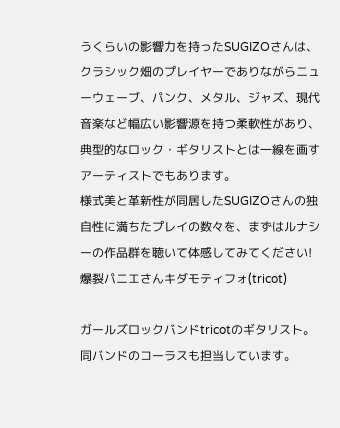うくらいの影響力を持ったSUGIZOさんは、クラシック畑のプレイヤーでありながらニューウェーブ、パンク、メタル、ジャズ、現代音楽など幅広い影響源を持つ柔軟性があり、典型的なロック・ギタリストとは一線を画すアーティストでもあります。
様式美と革新性が同居したSUGIZOさんの独自性に満ちたプレイの数々を、まずはルナシーの作品群を聴いて体感してみてください!
爆裂パニエさんキダモティフォ(tricot)

ガールズロックバンドtricotのギタリスト。
同バンドのコーラスも担当しています。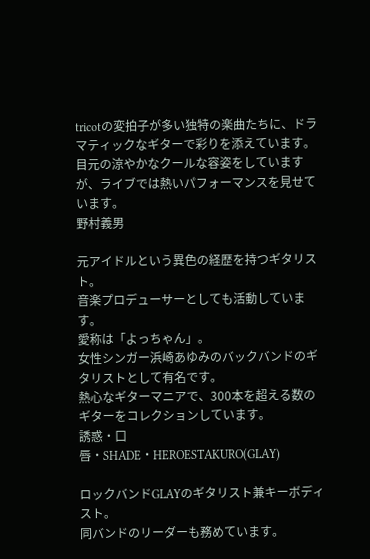tricotの変拍子が多い独特の楽曲たちに、ドラマティックなギターで彩りを添えています。
目元の涼やかなクールな容姿をしていますが、ライブでは熱いパフォーマンスを見せています。
野村義男

元アイドルという異色の経歴を持つギタリスト。
音楽プロデューサーとしても活動しています。
愛称は「よっちゃん」。
女性シンガー浜崎あゆみのバックバンドのギタリストとして有名です。
熱心なギターマニアで、300本を超える数のギターをコレクションしています。
誘惑・口唇・SHADE・HEROESTAKURO(GLAY)

ロックバンドGLAYのギタリスト兼キーボディスト。
同バンドのリーダーも務めています。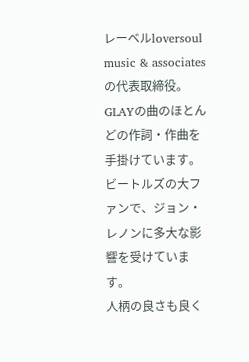レーベルloversoul music & associatesの代表取締役。
GLAYの曲のほとんどの作詞・作曲を手掛けています。
ビートルズの大ファンで、ジョン・レノンに多大な影響を受けています。
人柄の良さも良く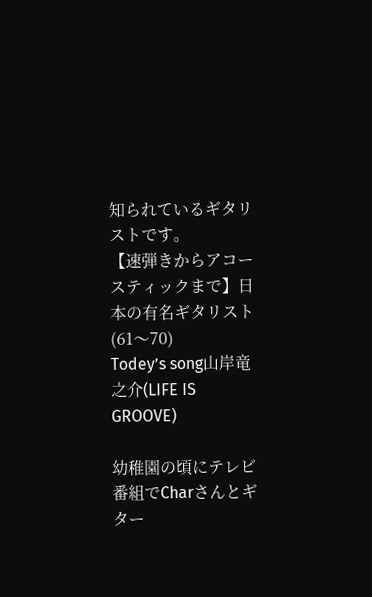知られているギタリストです。
【速弾きからアコースティックまで】日本の有名ギタリスト(61〜70)
Todey’s song山岸竜之介(LIFE IS GROOVE)

幼稚園の頃にテレビ番組でCharさんとギター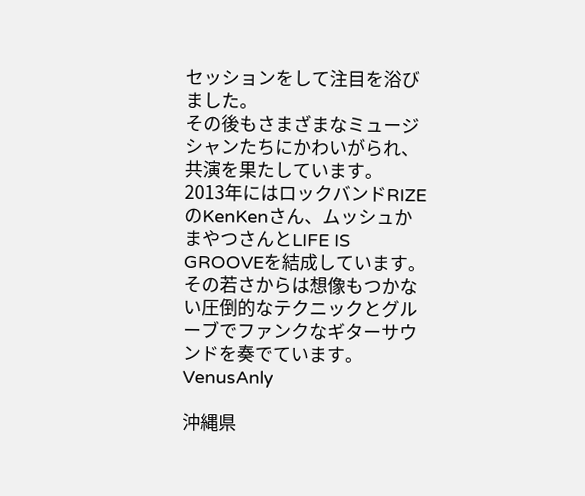セッションをして注目を浴びました。
その後もさまざまなミュージシャンたちにかわいがられ、共演を果たしています。
2013年にはロックバンドRIZEのKenKenさん、ムッシュかまやつさんとLIFE IS GROOVEを結成しています。
その若さからは想像もつかない圧倒的なテクニックとグルーブでファンクなギターサウンドを奏でています。
VenusAnly

沖縄県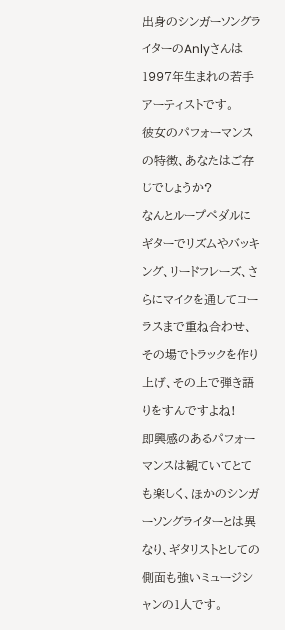出身のシンガーソングライターのAnlyさんは1997年生まれの若手アーティストです。
彼女のパフォーマンスの特徴、あなたはご存じでしょうか?
なんとループペダルにギターでリズムやバッキング、リードフレーズ、さらにマイクを通してコーラスまで重ね合わせ、その場でトラックを作り上げ、その上で弾き語りをすんですよね!
即興感のあるパフォーマンスは観ていてとても楽しく、ほかのシンガーソングライターとは異なり、ギタリストとしての側面も強いミュージシャンの1人です。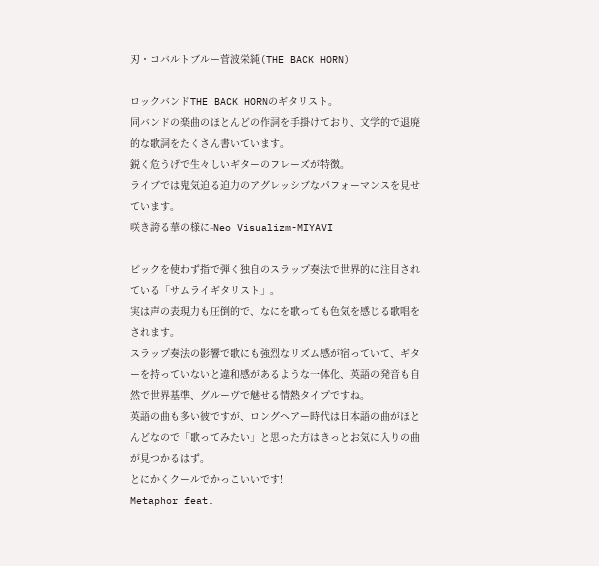刃・コバルトブルー菅波栄純(THE BACK HORN)

ロックバンドTHE BACK HORNのギタリスト。
同バンドの楽曲のほとんどの作詞を手掛けており、文学的で退廃的な歌詞をたくさん書いています。
鋭く危うげで生々しいギターのフレーズが特徴。
ライブでは鬼気迫る迫力のアグレッシブなパフォーマンスを見せています。
咲き誇る華の様に-Neo Visualizm-MIYAVI

ピックを使わず指で弾く独自のスラップ奏法で世界的に注目されている「サムライギタリスト」。
実は声の表現力も圧倒的で、なにを歌っても色気を感じる歌唱をされます。
スラップ奏法の影響で歌にも強烈なリズム感が宿っていて、ギターを持っていないと違和感があるような一体化、英語の発音も自然で世界基準、グルーヴで魅せる情熱タイプですね。
英語の曲も多い彼ですが、ロングヘアー時代は日本語の曲がほとんどなので「歌ってみたい」と思った方はきっとお気に入りの曲が見つかるはず。
とにかくクールでかっこいいです!
Metaphor feat.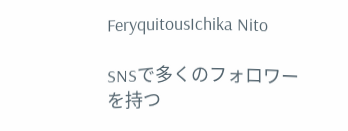FeryquitousIchika Nito

SNSで多くのフォロワーを持つ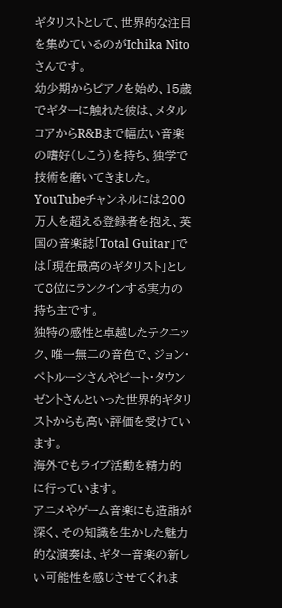ギタリストとして、世界的な注目を集めているのがIchika Nitoさんです。
幼少期からピアノを始め、15歳でギターに触れた彼は、メタルコアからR&Bまで幅広い音楽の嗜好(しこう)を持ち、独学で技術を磨いてきました。
YouTubeチャンネルには200万人を超える登録者を抱え、英国の音楽誌「Total Guitar」では「現在最高のギタリスト」として8位にランクインする実力の持ち主です。
独特の感性と卓越したテクニック、唯一無二の音色で、ジョン・ペトルーシさんやピート・タウンゼントさんといった世界的ギタリストからも高い評価を受けています。
海外でもライブ活動を精力的に行っています。
アニメやゲーム音楽にも造詣が深く、その知識を生かした魅力的な演奏は、ギター音楽の新しい可能性を感じさせてくれま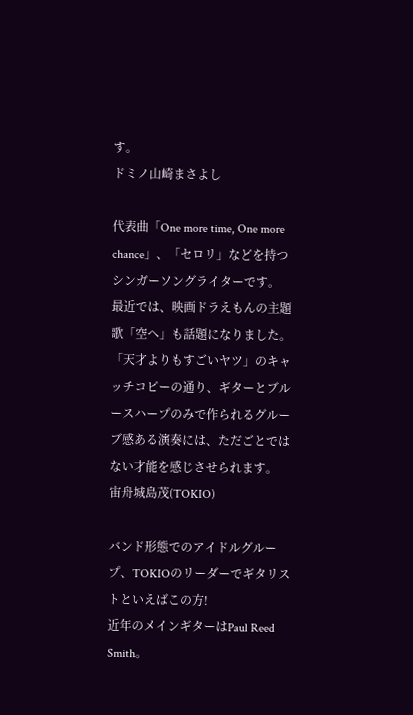す。
ドミノ山崎まさよし

代表曲「One more time, One more chance」、「セロリ」などを持つシンガーソングライターです。
最近では、映画ドラえもんの主題歌「空へ」も話題になりました。
「天才よりもすごいヤツ」のキャッチコピーの通り、ギターとブルースハープのみで作られるグルーブ感ある演奏には、ただごとではない才能を感じさせられます。
宙舟城島茂(TOKIO)

バンド形態でのアイドルグループ、TOKIOのリーダーでギタリストといえばこの方!
近年のメインギターはPaul Reed Smith。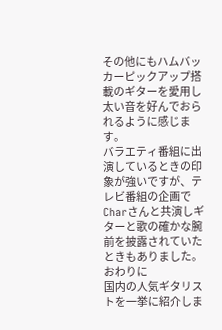その他にもハムバッカーピックアップ搭載のギターを愛用し太い音を好んでおられるように感じます。
バラエティ番組に出演しているときの印象が強いですが、テレビ番組の企画でCharさんと共演しギターと歌の確かな腕前を披露されていたときもありました。
おわりに
国内の人気ギタリストを一挙に紹介しま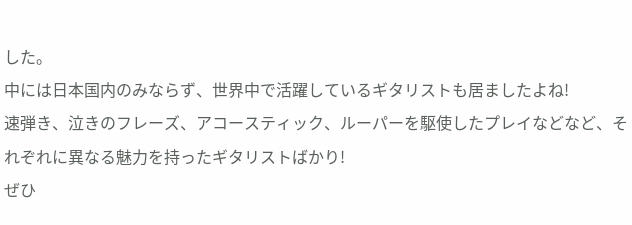した。
中には日本国内のみならず、世界中で活躍しているギタリストも居ましたよね!
速弾き、泣きのフレーズ、アコースティック、ルーパーを駆使したプレイなどなど、それぞれに異なる魅力を持ったギタリストばかり!
ぜひ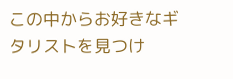この中からお好きなギタリストを見つけ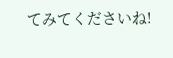てみてくださいね!